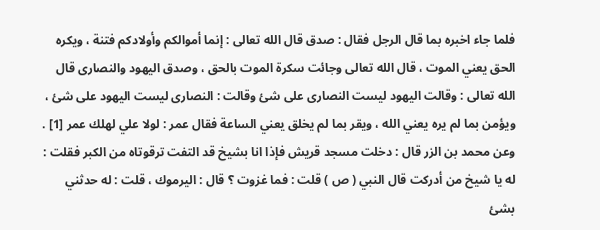فلما جاء اخبره بما قال الرجل فقال : صدق قال الله تعالى : إنما أموالكم وأولادكم فتنة ، ويكره الحق يعني الموت ، قال الله تعالى وجائت سكرة الموت بالحق ، وصدق اليهود والنصارى قال الله تعالى : وقالت اليهود ليست النصارى على شئ وقالت : النصارى ليست اليهود على شئ ، ويؤمن بما لم يره يعني الله ، ويقر بما لم يخلق يعني الساعة فقال عمر : لولا علي لهلك عمر [1] . وعن محمد بن الزر قال : دخلت مسجد قريش فإذا انا بشيخ قد التفت ترقوتاه من الكبر فقلت : له يا شيخ من أدركت قال النبي ( ص ) قلت : فما غزوت ؟ قال : اليرموك ، قلت : له حدثني بشئ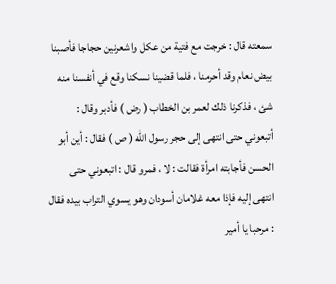سمعته قال : خرجت مع فتية من عكل واشعرنين حجاجا فأصبنا بيض نعام وقد أحرمنا ، فلما قضينا نسكنا وقع في أنفسنا منه شئ ، فذكرنا ذلك لعمر بن الخطاب ( رض ) فأدبر وقال : أتبعوني حتى انتهى إلى حجر رسول الله ( ص ) فقال : أين أبو الحسن فأجابته امرأة فقالت : لا ، فمرو قال : اتبعوني حتى انتهى إليه فإذا معه غلامان أسودان وهو يسوي التراب بيده فقال : مرحبا يا أمير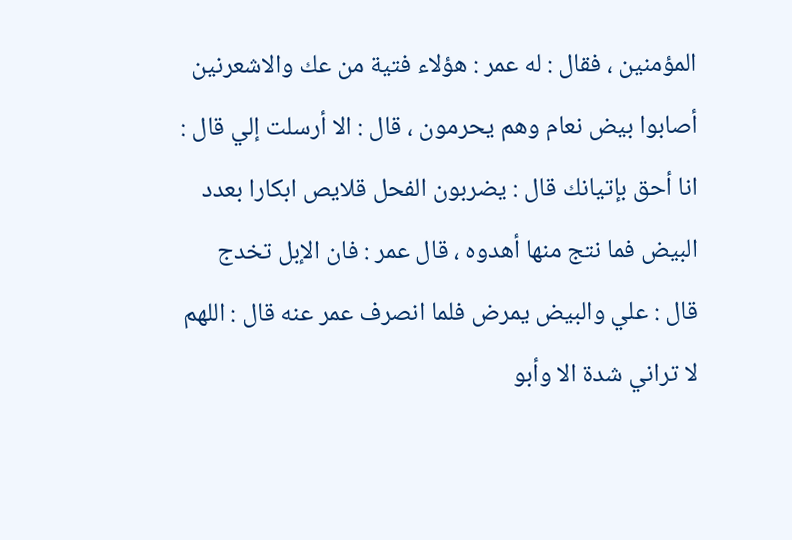المؤمنين ، فقال : له عمر : هؤلاء فتية من عك والاشعرنين أصابوا بيض نعام وهم يحرمون ، قال : الا أرسلت إلي قال : انا أحق بإتيانك قال : يضربون الفحل قلايص ابكارا بعدد البيض فما نتج منها أهدوه ، قال عمر : فان الإبل تخدج قال : علي والبيض يمرض فلما انصرف عمر عنه قال : اللهم لا تراني شدة الا وأبو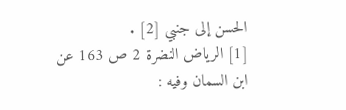الحسن إلى جنبي [2] .
[1] الرياض النضرة 2 ص 163 عن ابن السمان وفيه :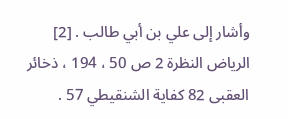وأشار إلى علي بن أبي طالب . [2] الرياض النظرة 2 ص 50 ، 194 ، ذخائر العقبى 82 كفاية الشنقيطي 57 .